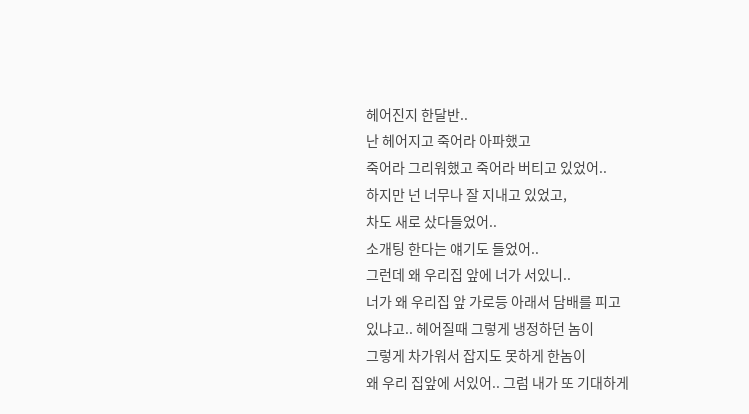헤어진지 한달반..
난 헤어지고 죽어라 아파했고
죽어라 그리워했고 죽어라 버티고 있었어..
하지만 넌 너무나 잘 지내고 있었고,
차도 새로 샀다들었어..
소개팅 한다는 얘기도 들었어..
그런데 왜 우리집 앞에 너가 서있니..
너가 왜 우리집 앞 가로등 아래서 담배를 피고
있냐고.. 헤어질때 그렇게 냉정하던 놈이
그렇게 차가워서 잡지도 못하게 한놈이
왜 우리 집앞에 서있어.. 그럼 내가 또 기대하게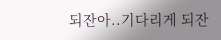되잔아..기다리게 되잔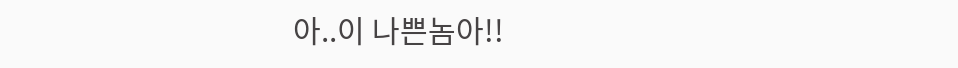아..이 나쁜놈아!!